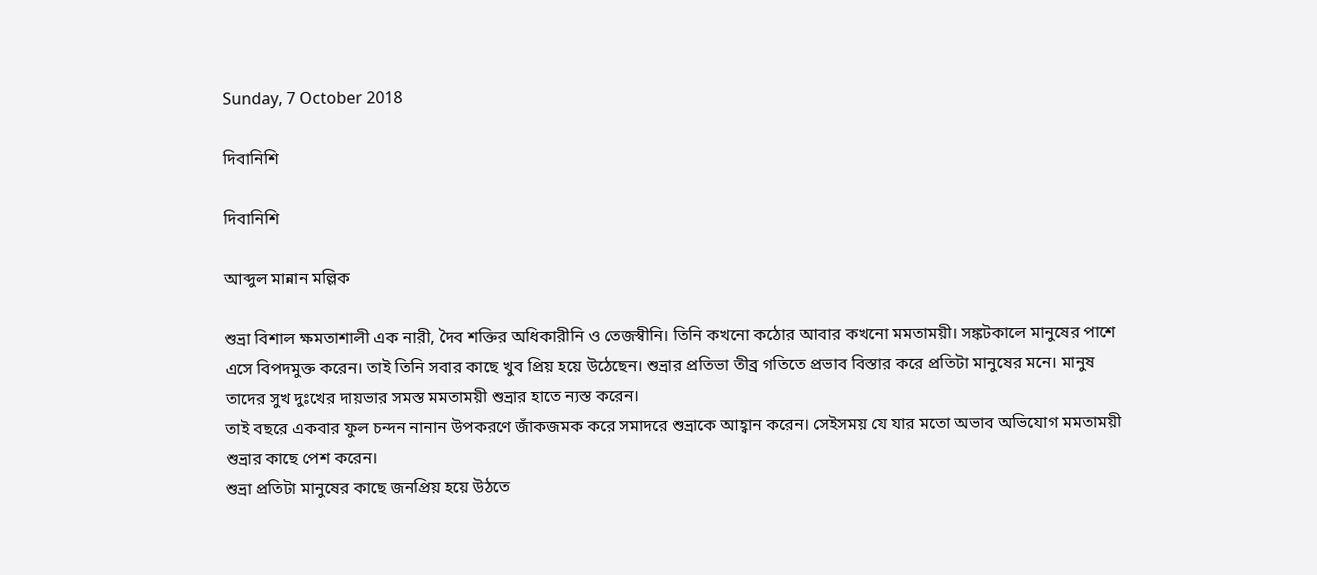Sunday, 7 October 2018

দিবানিশি

দিবানিশি

আব্দুল মান্নান মল্লিক

শুভ্রা বিশাল ক্ষমতাশালী এক নারী, দৈব শক্তির অধিকারীনি ও তেজস্বীনি। তিনি কখনো কঠোর আবার কখনো মমতাময়ী। সঙ্কটকালে মানুষের পাশে এসে বিপদমুক্ত করেন। তাই তিনি সবার কাছে খুব প্রিয় হয়ে উঠেছেন। শুভ্রার প্রতিভা তীব্র গতিতে প্রভাব বিস্তার করে প্রতিটা মানুষের মনে। মানুষ তাদের সুখ দুঃখের দায়ভার সমস্ত মমতাময়ী শুভ্রার হাতে ন্যস্ত করেন।
তাই বছরে একবার ফুল চন্দন নানান উপকরণে জাঁকজমক করে সমাদরে শুভ্রাকে আহ্বান করেন। সেইসময় যে যার মতো অভাব অভিযোগ মমতাময়ী শুভ্রার কাছে পেশ করেন।
শুভ্রা প্রতিটা মানুষের কাছে জনপ্রিয় হয়ে উঠতে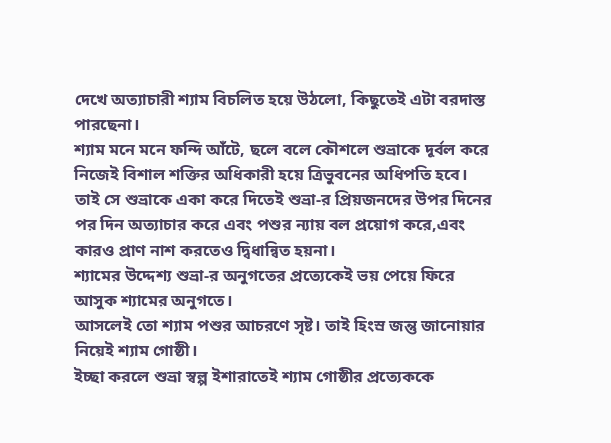দেখে অত্যাচারী শ্যাম বিচলিত হয়ে উঠলো, কিছুতেই এটা বরদাস্ত পারছেনা।
শ্যাম মনে মনে ফন্দি আঁটে, ছলে বলে কৌশলে শুভ্রাকে দূর্বল করে নিজেই বিশাল শক্তির অধিকারী হয়ে ত্রিভুবনের অধিপতি হবে। তাই সে শুভ্রাকে একা করে দিতেই শুভ্রা-র প্রিয়জনদের উপর দিনের পর দিন অত্যাচার করে এবং পশুর ন্যায় বল প্রয়োগ করে,এবং কারও প্রাণ নাশ করতেও দ্বিধান্বিত হয়না।
শ্যামের উদ্দেশ্য শুভ্রা-র অনুগতের প্রত্যেকেই ভয় পেয়ে ফিরে আসুক শ্যামের অনুগতে।
আসলেই তো শ্যাম পশুর আচরণে সৃষ্ট। তাই হিংস্র জন্তু জানোয়ার নিয়েই শ্যাম গোষ্ঠী।
ইচ্ছা করলে শুভ্রা স্বল্প ইশারাতেই শ্যাম গোষ্ঠীর প্রত্যেককে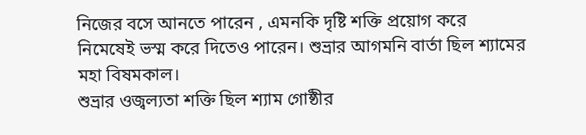নিজের বসে আনতে পারেন , এমনকি দৃষ্টি শক্তি প্রয়োগ করে নিমেষেই ভস্ম করে দিতেও পারেন। শুভ্রার আগমনি বার্তা ছিল শ্যামের মহা বিষমকাল।
শুভ্রার ওজ্বল্যতা শক্তি ছিল শ্যাম গোষ্ঠীর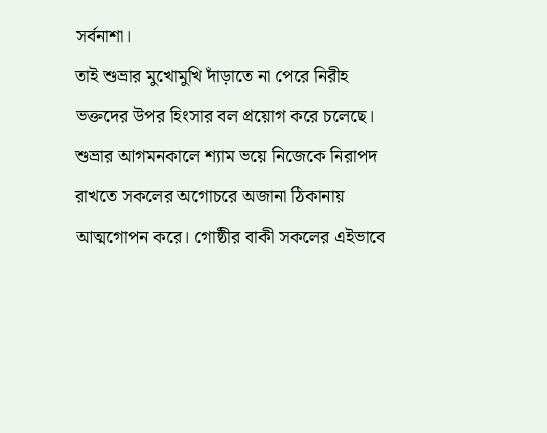সর্বনাশা।
তাই শুভ্রার মুখোমুখি দাঁড়াতে না পেরে নিরীহ ভক্তদের উপর হিংসার বল প্রয়োগ করে চলেছে।
শুভ্রার আগমনকালে শ্যাম ভয়ে নিজেকে নিরাপদ রাখতে সকলের অগোচরে অজানা ঠিকানায় আত্মগোপন করে। গোষ্ঠীর বাকী সকলের এইভাবে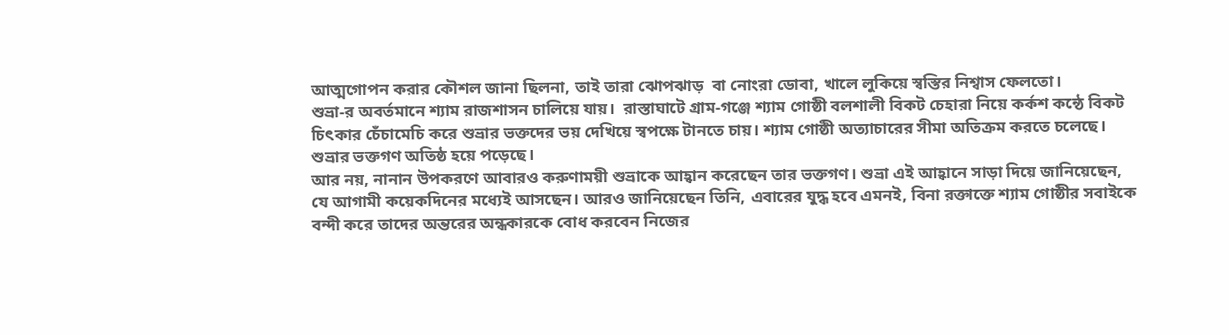আত্মগোপন করার কৌশল জানা ছিলনা, তাই তারা ঝোপঝাড়  বা নোংরা ডোবা, খালে লুকিয়ে স্বস্তির নিশ্বাস ফেলতো।
শুভ্রা-র অবর্তমানে শ্যাম রাজশাসন চালিয়ে যায়।  রাস্তাঘাটে গ্রাম-গঞ্জে শ্যাম গোষ্ঠী বলশালী বিকট চেহারা নিয়ে কর্কশ কন্ঠে বিকট চিৎকার চেঁচামেচি করে শুভ্রার ভক্তদের ভয় দেখিয়ে স্বপক্ষে টানতে চায়। শ্যাম গোষ্ঠী অত্যাচারের সীমা অতিক্রম করতে চলেছে। শুভ্রার ভক্তগণ অতিষ্ঠ হয়ে পড়েছে।
আর নয়, নানান উপকরণে আবারও করুণাময়ী শুভ্রাকে আহ্বান করেছেন তার ভক্তগণ। শুভ্রা এই আহ্বানে সাড়া দিয়ে জানিয়েছেন, যে আগামী কয়েকদিনের মধ্যেই আসছেন। আরও জানিয়েছেন তিনি, এবারের যুদ্ধ হবে এমনই, বিনা রক্তাক্তে শ্যাম গোষ্ঠীর সবাইকে বন্দী করে তাদের অন্তরের অন্ধকারকে বোধ করবেন নিজের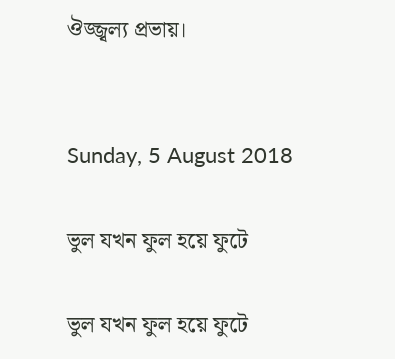ঔজ্জ্বল্য প্রভায়।


Sunday, 5 August 2018

ভুল যখন ফুল হয়ে ফুটে

ভুল যখন ফুল হয়ে ফুটে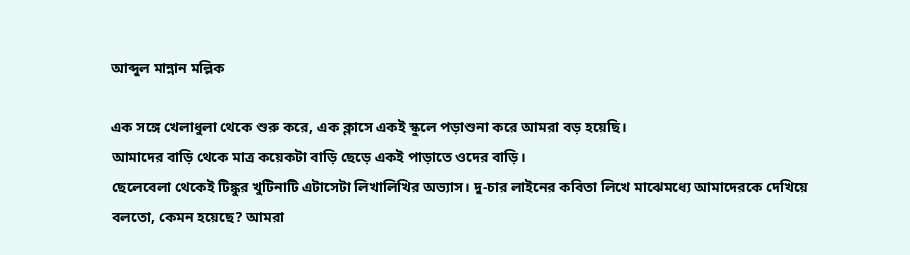আব্দুল মান্নান মল্লিক

এক সঙ্গে খেলাধুলা থেকে শুরু করে, এক ক্লাসে একই স্কুলে পড়াশুনা করে আমরা বড় হয়েছি।
আমাদের বাড়ি থেকে মাত্র কয়েকটা বাড়ি ছেড়ে একই পাড়াতে ওদের বাড়ি।
ছেলেবেলা থেকেই টিঙ্কুর খুটিনাটি এটাসেটা লিখালিখির অভ্যাস। দু-চার লাইনের কবিতা লিখে মাঝেমধ্যে আমাদেরকে দেখিয়ে বলতো, কেমন হয়েছে? আমরা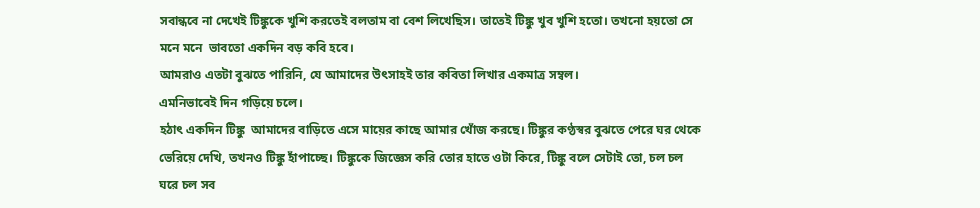সবান্ধবে না দেখেই টিঙ্কুকে খুশি করতেই বলতাম বা বেশ লিখেছিস। তাতেই টিঙ্কু খুব খুশি হতো। তখনো হয়তো সে মনে মনে  ভাবতো একদিন বড় কবি হবে।
আমরাও এতটা বুঝতে পারিনি, যে আমাদের উৎসাহই তার কবিতা লিখার একমাত্র সম্বল।
এমনিভাবেই দিন গড়িয়ে চলে।
হঠাৎ একদিন টিঙ্কু  আমাদের বাড়িতে এসে মায়ের কাছে আমার খোঁজ করছে। টিঙ্কুর কণ্ঠস্বর বুঝতে পেরে ঘর থেকে ভেরিয়ে দেখি, তখনও টিঙ্কু হাঁপাচ্ছে। টিঙ্কুকে জিজ্ঞেস করি তোর হাতে ওটা কিরে, টিঙ্কু বলে সেটাই তো, চল চল ঘরে চল সব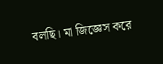বলছি। মা জিজ্ঞেস করে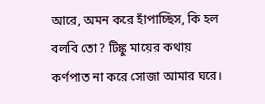আরে, অমন করে হাঁপাচ্ছিস, কি হল বলবি তো? টিঙ্কু মায়ের কথায় কর্ণপাত না করে সোজা আমার ঘরে।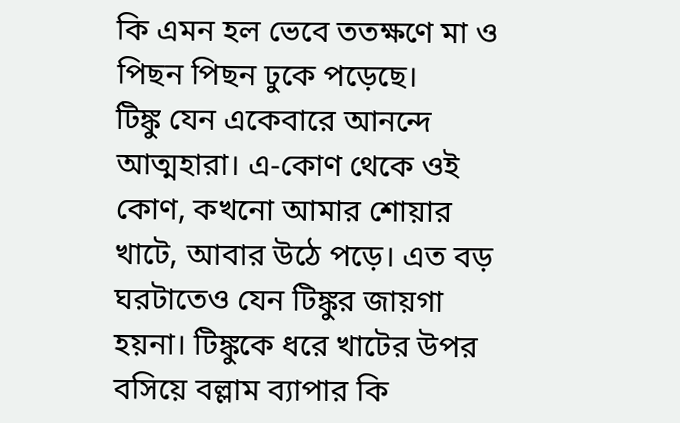কি এমন হল ভেবে ততক্ষণে মা ও পিছন পিছন ঢুকে পড়েছে।
টিঙ্কু যেন একেবারে আনন্দে আত্মহারা। এ-কোণ থেকে ওই কোণ, কখনো আমার শোয়ার খাটে, আবার উঠে পড়ে। এত বড় ঘরটাতেও যেন টিঙ্কুর জায়গা হয়না। টিঙ্কুকে ধরে খাটের উপর বসিয়ে বল্লাম ব্যাপার কি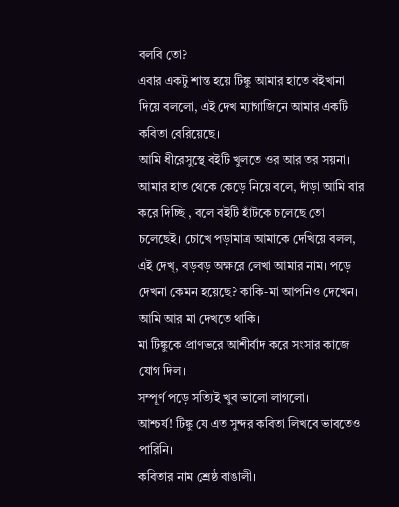বলবি তো?
এবার একটু শান্ত হয়ে টিঙ্কু আমার হাতে বইখানা দিয়ে বললো, এই দেখ ম্যাগাজিনে আমার একটি কবিতা বেরিয়েছে।
আমি ধীরেসুস্থে বইটি খুলতে ওর আর তর সয়না। আমার হাত থেকে কেড়ে নিয়ে বলে, দাঁড়া আমি বার করে দিচ্ছি , বলে বইটি হাঁটকে চলেছে তো চলেছেই। চোখে পড়ামাত্র আমাকে দেখিয়ে বলল, এই দেখ্, বড়বড় অক্ষরে লেখা আমার নাম। পড়ে দেখনা কেমন হয়েছে? কাকি-মা আপনিও দেখেন। আমি আর মা দেখতে থাকি।
মা টিঙ্কুকে প্রাণভরে আশীর্বাদ করে সংসার কাজে যোগ দিল।
সম্পূর্ণ পড়ে সত্যিই খুব ভালো লাগলো।
আশ্চর্য! টিঙ্কু যে এত সুন্দর কবিতা লিখবে ভাবতেও পারিনি।
কবিতার নাম শ্রেষ্ঠ বাঙালী।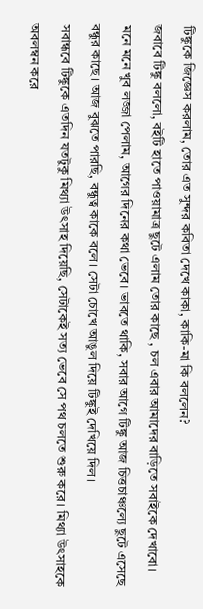টিঙ্কুকে জিজ্ঞেস করলাম, তোর এত সুন্দর কবিতা দেখে কাকা, কাকি-মা কি বললেন?
জবাবে টিঙ্কু বললো, বইটি হাতে পাওয়ামাত্র ছুটে এলাম তোর কাছে , চল এবার আমাদের বাড়িতে সবাইকে দেখাবো।
মনে মনে খুব লজ্জা পেলাম, আগের দিনের কথা ভেবে। ভাবতে থাকি, সবার আগে টিঙ্কু আজ চিত্তচাঞ্চল্যে ছুটে এসেছে বন্ধুর কাছে। আজ বুঝতে পারছি, বন্ধুত্ব কাকে বলে। সেটা চোখে আঙুল দিয়ে টিঙ্কুই দেখিয়ে দিল।
সবান্ধবে টিঙ্কুকে এতদিন যতটুকু মিথ্যা উৎসাহ দিয়েছি, সেটাকেই সত্য ভেবে সে পথ চলতে শুরু করে। মিথ্যা উৎসাহকে অবলম্বন করে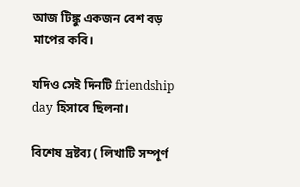আজ টিঙ্কু একজন বেশ বড় মাপের কবি।

যদিও সেই দিনটি friendship day হিসাবে ছিলনা।

বিশেষ দ্রষ্টব্য ( লিখাটি সম্পূর্ণ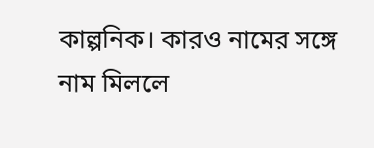কাল্পনিক। কারও নামের সঙ্গে নাম মিললে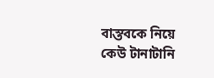বাস্তবকে নিয়ে কেউ টানাটানি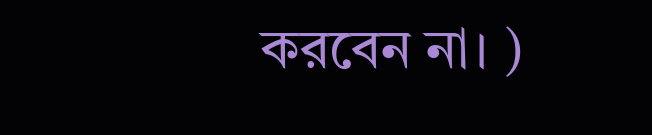করবেন না। )